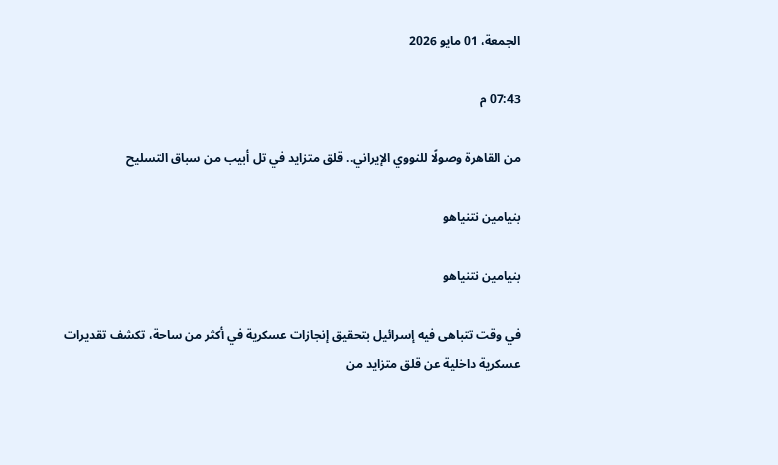الجمعة، 01 مايو 2026

07:43 م

من القاهرة وصولًا للنووي الإيراني.. قلق متزايد في تل أبيب من سباق التسليح

بنيامين نتنياهو

بنيامين نتنياهو

في وقت تتباهى فيه إسرائيل بتحقيق إنجازات عسكرية في أكثر من ساحة، تكشف تقديرات عسكرية داخلية عن قلق متزايد من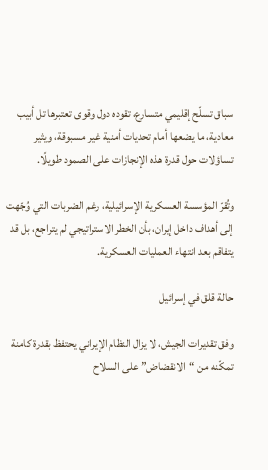سباق تسلّح إقليمي متسارع، تقوده دول وقوى تعتبرها تل أبيب معادية، ما يضعها أمام تحديات أمنية غير مسبوقة، ويثير تساؤلات حول قدرة هذه الإنجازات على الصمود طويلًا.

وتُقرّ المؤسسة العسكرية الإسرائيلية، رغم الضربات التي وُجّهت إلى أهداف داخل إيران، بأن الخطر الاستراتيجي لم يتراجع، بل قد يتفاقم بعد انتهاء العمليات العسكرية.

حالة قلق في إسرائيل

وفق تقديرات الجيش، لا يزال النظام الإيراني يحتفظ بقدرة كامنة تمكّنه من “الانقضاض” على السلاح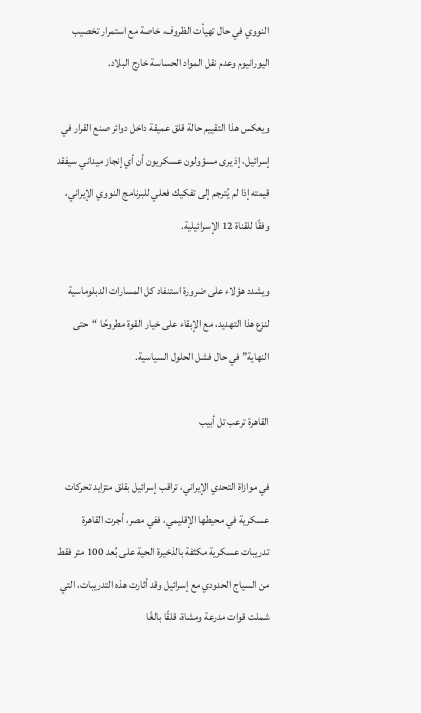النووي في حال تهيأت الظروف، خاصة مع استمرار تخصيب اليورانيوم وعدم نقل المواد الحساسة خارج البلاد.

ويعكس هذا التقييم حالة قلق عميقة داخل دوائر صنع القرار في إسرائيل، إذ يرى مسؤولون عسكريون أن أي إنجاز ميداني سيفقد قيمته إذا لم يُترجم إلى تفكيك فعلي للبرنامج النووي الإيراني، وفقًا للقناة 12 الإسرائيلية.

ويشدد هؤلاء على ضرورة استنفاد كل المسارات الدبلوماسية لنزع هذا التهديد، مع الإبقاء على خيار القوة مطروحًا “حتى النهاية” في حال فشل الحلول السياسية.

القاهرة ترعب تل أبيب

في موازاة التحدي الإيراني، تراقب إسرائيل بقلق متزايد تحركات عسكرية في محيطها الإقليمي، ففي مصر، أجرت القاهرة تدريبات عسكرية مكثفة بالذخيرة الحية على بُعد 100 متر فقط من السياج الحدودي مع إسرائيل وقد أثارت هذه التدريبات، التي شملت قوات مدرعة ومشاة، قلقًا بالغًا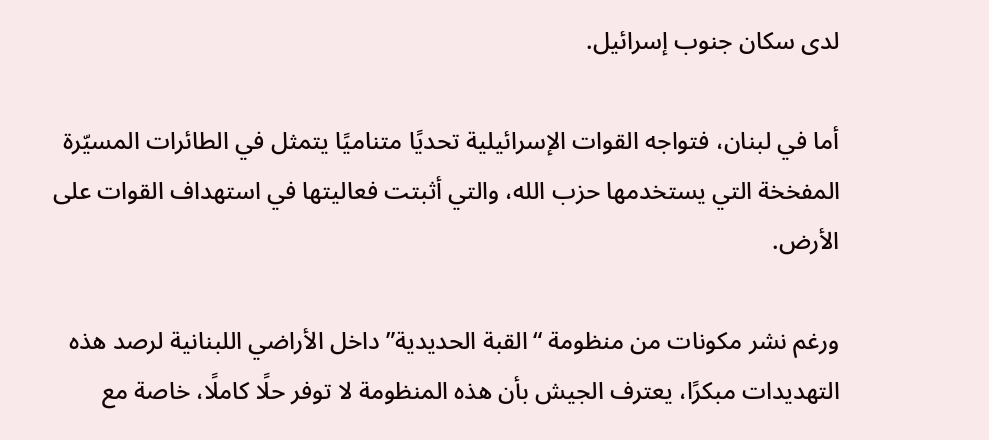لدى سكان جنوب إسرائيل.

أما في لبنان، فتواجه القوات الإسرائيلية تحديًا متناميًا يتمثل في الطائرات المسيّرة المفخخة التي يستخدمها حزب الله، والتي أثبتت فعاليتها في استهداف القوات على الأرض.

ورغم نشر مكونات من منظومة “القبة الحديدية” داخل الأراضي اللبنانية لرصد هذه التهديدات مبكرًا، يعترف الجيش بأن هذه المنظومة لا توفر حلًا كاملًا، خاصة مع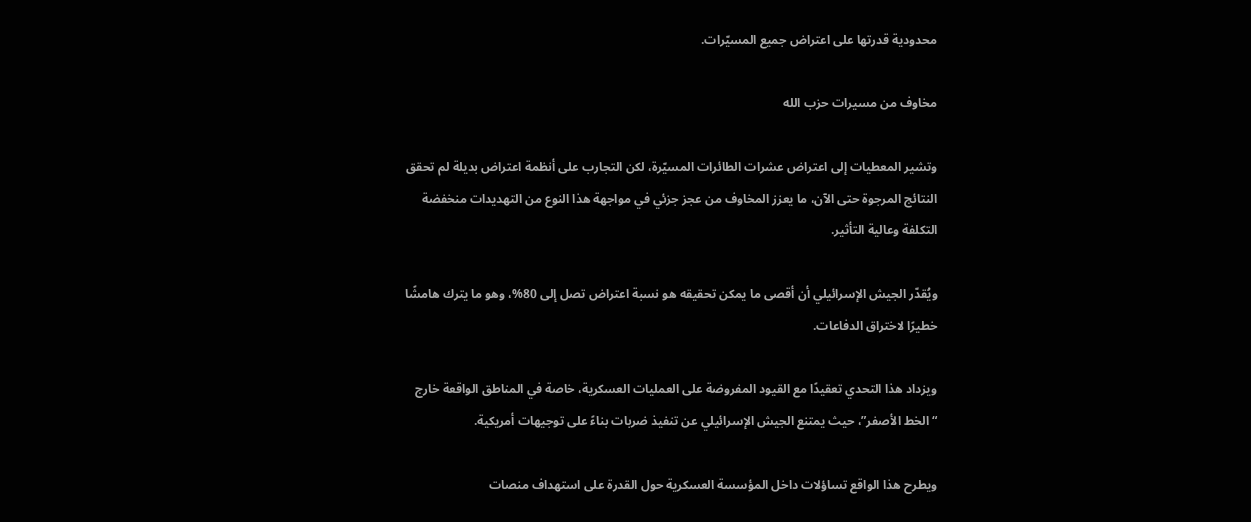محدودية قدرتها على اعتراض جميع المسيّرات.

مخاوف من مسيرات حزب الله

وتشير المعطيات إلى اعتراض عشرات الطائرات المسيّرة، لكن التجارب على أنظمة اعتراض بديلة لم تحقق النتائج المرجوة حتى الآن، ما يعزز المخاوف من عجز جزئي في مواجهة هذا النوع من التهديدات منخفضة التكلفة وعالية التأثير.

ويُقدّر الجيش الإسرائيلي أن أقصى ما يمكن تحقيقه هو نسبة اعتراض تصل إلى 80%، وهو ما يترك هامشًا خطيرًا لاختراق الدفاعات.

ويزداد هذا التحدي تعقيدًا مع القيود المفروضة على العمليات العسكرية، خاصة في المناطق الواقعة خارج “الخط الأصفر”، حيث يمتنع الجيش الإسرائيلي عن تنفيذ ضربات بناءً على توجيهات أمريكية.

ويطرح هذا الواقع تساؤلات داخل المؤسسة العسكرية حول القدرة على استهداف منصات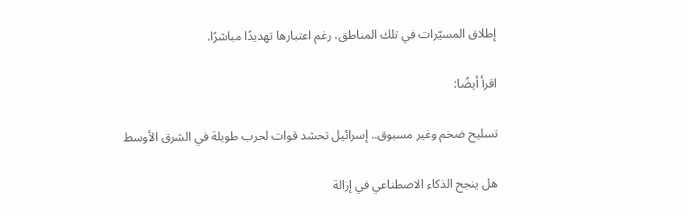إطلاق المسيّرات في تلك المناطق، رغم اعتبارها تهديدًا مباشرًا.

اقرأ أيضًا:

تسليح ضخم وغير مسبوق.. إسرائيل تحشد قوات لحرب طويلة في الشرق الأوسط

هل ينجح الذكاء الاصطناعي في إزالة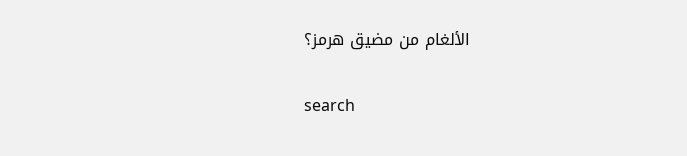الألغام من مضيق هرمز؟

search